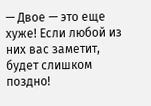— Двое — это еще хуже! Если любой из них вас заметит, будет слишком поздно!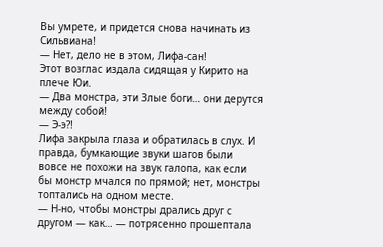Вы умрете, и придется снова начинать из Сильвиана!
— Нет, дело не в этом, Лифа-сан!
Этот возглас издала сидящая у Кирито на плече Юи.
— Два монстра, эти Злые боги… они дерутся между собой!
— Э-э?!
Лифа закрыла глаза и обратилась в слух. И правда, бумкающие звуки шагов были вовсе не похожи на звук галопа, как если бы монстр мчался по прямой; нет, монстры топтались на одном месте.
— Н-но, чтобы монстры дрались друг с другом — как… — потрясенно прошептала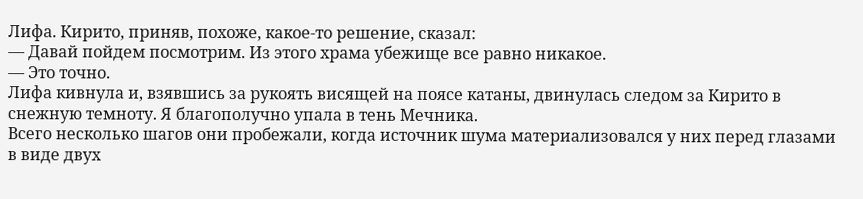Лифа. Кирито, приняв, похоже, какое-то решение, сказал:
— Давай пойдем посмотрим. Из этого храма убежище все равно никакое.
— Это точно.
Лифа кивнула и, взявшись за рукоять висящей на поясе катаны, двинулась следом за Кирито в снежную темноту. Я благополучно упала в тень Мечника.
Всего несколько шагов они пробежали, когда источник шума материализовался у них перед глазами в виде двух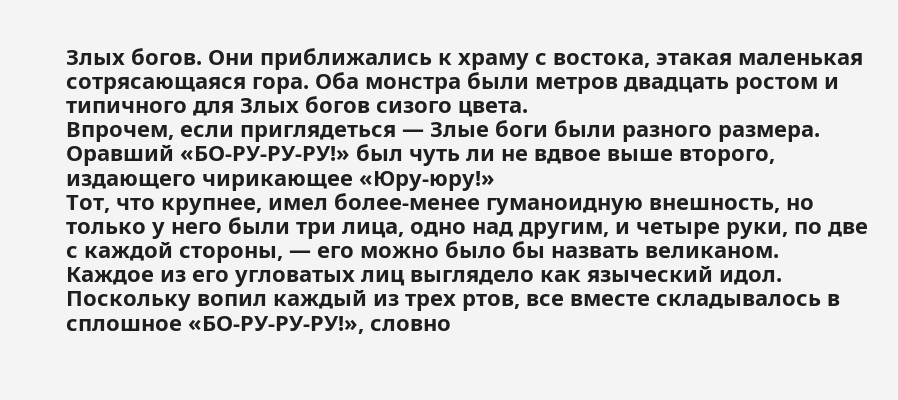Злых богов. Они приближались к храму с востока, этакая маленькая сотрясающаяся гора. Оба монстра были метров двадцать ростом и типичного для Злых богов сизого цвета.
Впрочем, если приглядеться — Злые боги были разного размера. Оравший «БО-РУ-РУ-РУ!» был чуть ли не вдвое выше второго, издающего чирикающее «Юру-юру!»
Тот, что крупнее, имел более-менее гуманоидную внешность, но только у него были три лица, одно над другим, и четыре руки, по две с каждой стороны, — его можно было бы назвать великаном. Каждое из его угловатых лиц выглядело как языческий идол. Поскольку вопил каждый из трех ртов, все вместе складывалось в сплошное «БО-РУ-РУ-РУ!», словно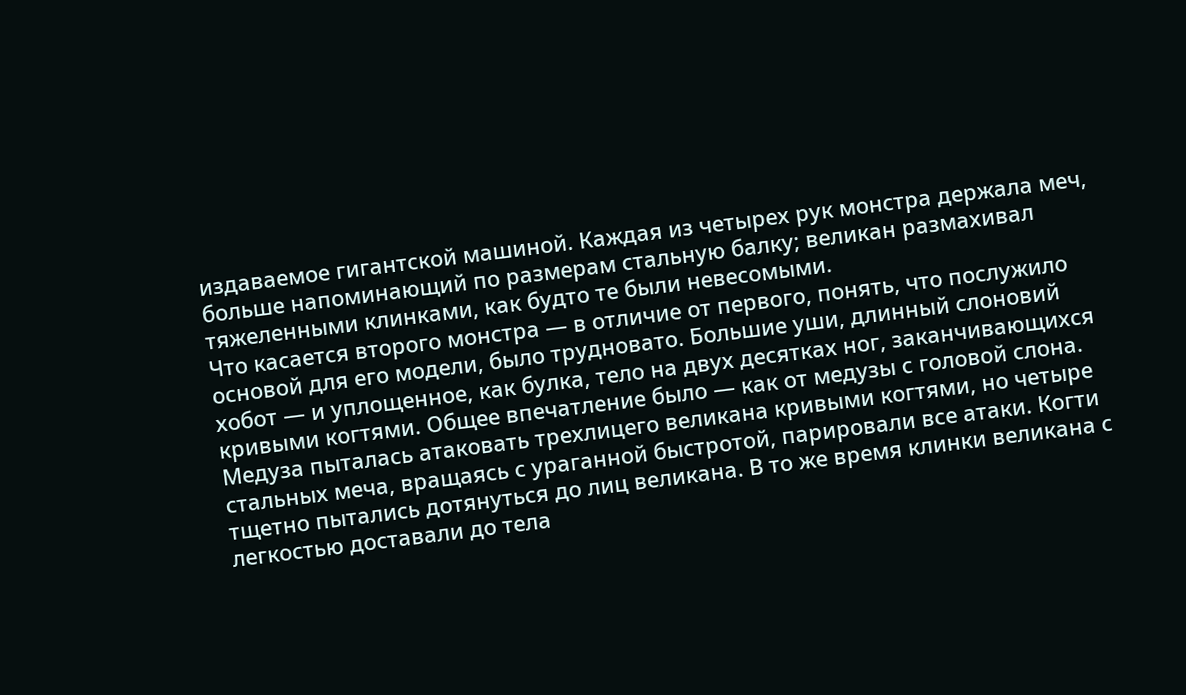издаваемое гигантской машиной. Каждая из четырех рук монстра держала меч, больше напоминающий по размерам стальную балку; великан размахивал тяжеленными клинками, как будто те были невесомыми.
Что касается второго монстра — в отличие от первого, понять, что послужило основой для его модели, было трудновато. Большие уши, длинный слоновий хобот — и уплощенное, как булка, тело на двух десятках ног, заканчивающихся кривыми когтями. Общее впечатление было — как от медузы с головой слона.
Медуза пыталась атаковать трехлицего великана кривыми когтями, но четыре стальных меча, вращаясь с ураганной быстротой, парировали все атаки. Когти тщетно пытались дотянуться до лиц великана. В то же время клинки великана с легкостью доставали до тела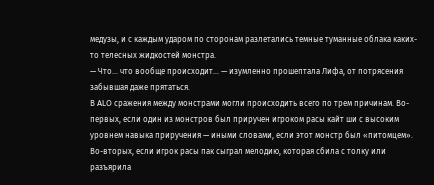медузы, и с каждым ударом по сторонам разлетались темные туманные облака каких-то телесных жидкостей монстра.
— Что… что вообще происходит… — изумленно прошептала Лифа, от потрясения забывшая даже прятаться.
В ALO сражения между монстрами могли происходить всего по трем причинам. Во-первых, если один из монстров был приручен игроком расы кайт ши с высоким уровнем навыка приручения — иными словами, если этот монстр был «питомцем». Во-вторых, если игрок расы пак сыграл мелодию, которая сбила с толку или разъярила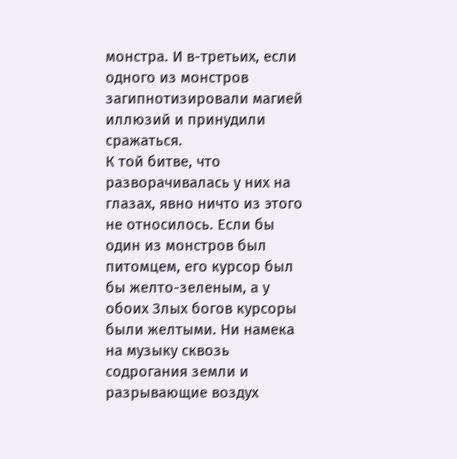монстра. И в-третьих, если одного из монстров загипнотизировали магией иллюзий и принудили сражаться.
К той битве, что разворачивалась у них на глазах, явно ничто из этого не относилось. Если бы один из монстров был питомцем, его курсор был бы желто-зеленым, а у обоих Злых богов курсоры были желтыми. Ни намека на музыку сквозь содрогания земли и разрывающие воздух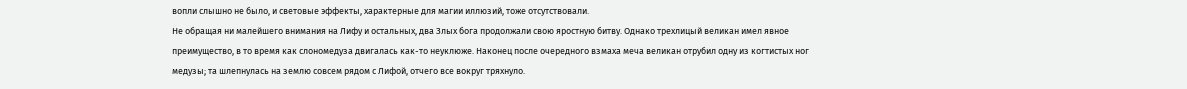вопли слышно не было, и световые эффекты, характерные для магии иллюзий, тоже отсутствовали.
Не обращая ни малейшего внимания на Лифу и остальных, два Злых бога продолжали свою яростную битву. Однако трехлицый великан имел явное преимущество, в то время как слономедуза двигалась как-то неуклюже. Наконец после очередного взмаха меча великан отрубил одну из когтистых ног медузы; та шлепнулась на землю совсем рядом с Лифой, отчего все вокруг тряхнуло.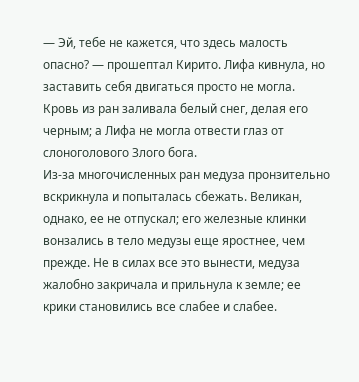— Эй, тебе не кажется, что здесь малость опасно? — прошептал Кирито. Лифа кивнула, но заставить себя двигаться просто не могла. Кровь из ран заливала белый снег, делая его черным; а Лифа не могла отвести глаз от слоноголового Злого бога.
Из-за многочисленных ран медуза пронзительно вскрикнула и попыталась сбежать. Великан, однако, ее не отпускал; его железные клинки вонзались в тело медузы еще яростнее, чем прежде. Не в силах все это вынести, медуза жалобно закричала и прильнула к земле; ее крики становились все слабее и слабее.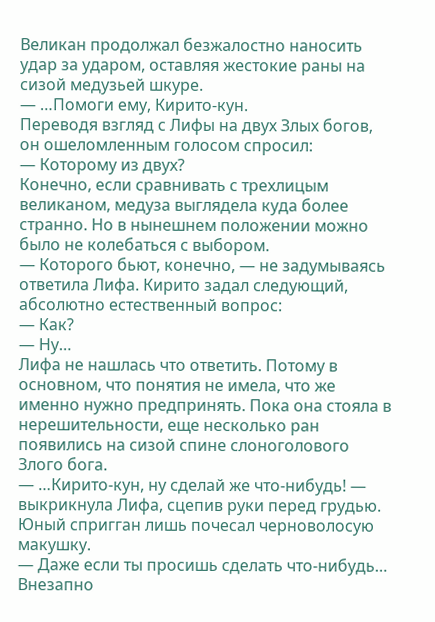Великан продолжал безжалостно наносить удар за ударом, оставляя жестокие раны на сизой медузьей шкуре.
— …Помоги ему, Кирито-кун.
Переводя взгляд с Лифы на двух Злых богов, он ошеломленным голосом спросил:
— Которому из двух?
Конечно, если сравнивать с трехлицым великаном, медуза выглядела куда более странно. Но в нынешнем положении можно было не колебаться с выбором.
— Которого бьют, конечно, — не задумываясь ответила Лифа. Кирито задал следующий, абсолютно естественный вопрос:
— Как?
— Ну…
Лифа не нашлась что ответить. Потому в основном, что понятия не имела, что же именно нужно предпринять. Пока она стояла в нерешительности, еще несколько ран появились на сизой спине слоноголового Злого бога.
— …Кирито-кун, ну сделай же что-нибудь! — выкрикнула Лифа, сцепив руки перед грудью. Юный спригган лишь почесал черноволосую макушку.
— Даже если ты просишь сделать что-нибудь…
Внезапно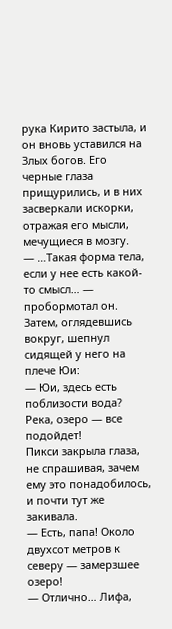рука Кирито застыла, и он вновь уставился на Злых богов. Его черные глаза прищурились, и в них засверкали искорки, отражая его мысли, мечущиеся в мозгу.
— …Такая форма тела, если у нее есть какой-то смысл… — пробормотал он. Затем, оглядевшись вокруг, шепнул сидящей у него на плече Юи:
— Юи, здесь есть поблизости вода? Река, озеро — все подойдет!
Пикси закрыла глаза, не спрашивая, зачем ему это понадобилось, и почти тут же закивала.
— Есть, папа! Около двухсот метров к северу — замерзшее озеро!
— Отлично… Лифа,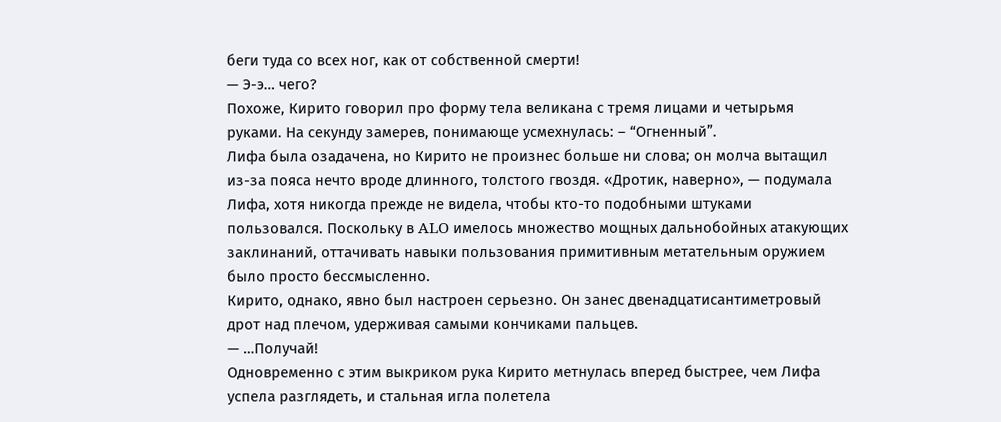беги туда со всех ног, как от собственной смерти!
— Э-э… чего?
Похоже, Кирито говорил про форму тела великана с тремя лицами и четырьмя руками. На секунду замерев, понимающе усмехнулась: – “Огненный”.
Лифа была озадачена, но Кирито не произнес больше ни слова; он молча вытащил из-за пояса нечто вроде длинного, толстого гвоздя. «Дротик, наверно», — подумала Лифа, хотя никогда прежде не видела, чтобы кто-то подобными штуками пользовался. Поскольку в ALO имелось множество мощных дальнобойных атакующих заклинаний, оттачивать навыки пользования примитивным метательным оружием было просто бессмысленно.
Кирито, однако, явно был настроен серьезно. Он занес двенадцатисантиметровый дрот над плечом, удерживая самыми кончиками пальцев.
— …Получай!
Одновременно с этим выкриком рука Кирито метнулась вперед быстрее, чем Лифа успела разглядеть, и стальная игла полетела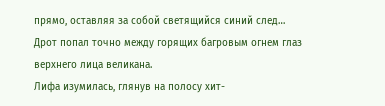прямо, оставляя за собой светящийся синий след…
Дрот попал точно между горящих багровым огнем глаз верхнего лица великана.
Лифа изумилась, глянув на полосу хит-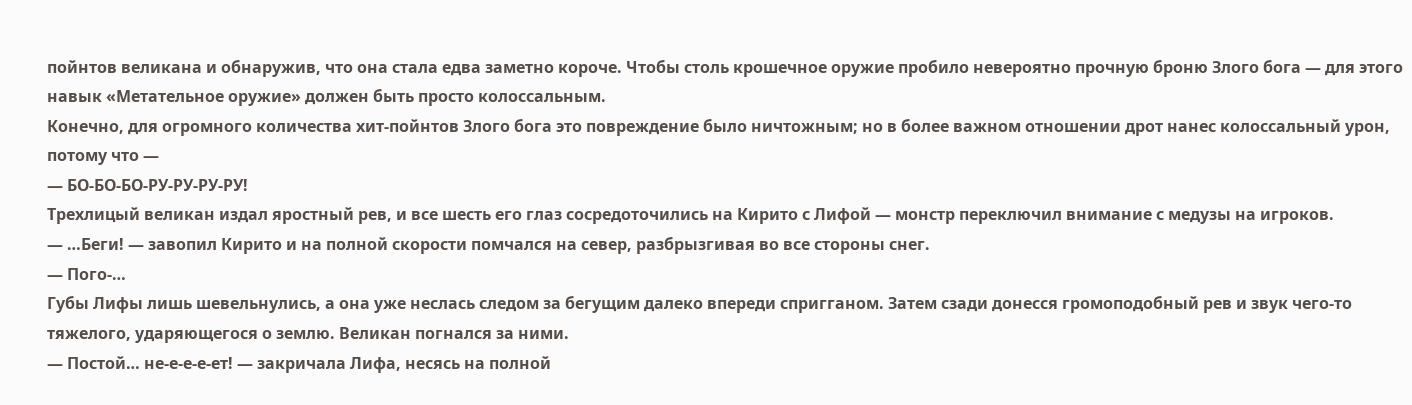пойнтов великана и обнаружив, что она стала едва заметно короче. Чтобы столь крошечное оружие пробило невероятно прочную броню Злого бога — для этого навык «Метательное оружие» должен быть просто колоссальным.
Конечно, для огромного количества хит-пойнтов Злого бога это повреждение было ничтожным; но в более важном отношении дрот нанес колоссальный урон, потому что —
— БО-БО-БО-РУ-РУ-РУ-РУ!
Трехлицый великан издал яростный рев, и все шесть его глаз сосредоточились на Кирито с Лифой — монстр переключил внимание с медузы на игроков.
— …Беги! — завопил Кирито и на полной скорости помчался на север, разбрызгивая во все стороны снег.
— Пого-…
Губы Лифы лишь шевельнулись, а она уже неслась следом за бегущим далеко впереди спригганом. Затем сзади донесся громоподобный рев и звук чего-то тяжелого, ударяющегося о землю. Великан погнался за ними.
— Постой… не-е-е-е-ет! — закричала Лифа, несясь на полной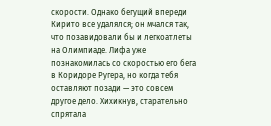скорости. Однако бегущий впереди Кирито все удалялся; он мчался так, что позавидовали бы и легкоатлеты на Олимпиаде. Лифа уже познакомилась со скоростью его бега в Коридоре Ругера, но когда тебя оставляют позади — это совсем другое дело. Хихикнув, старательно спрятала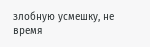злобную усмешку, не время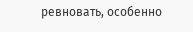ревновать, особенно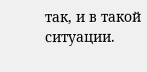так, и в такой ситуации.